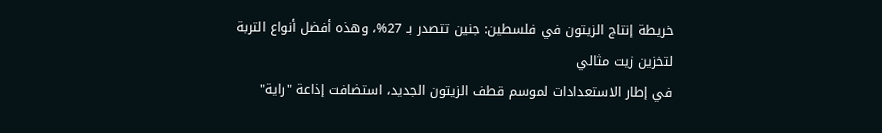خريطة إنتاج الزيتون في فلسطين: جنين تتصدر بـ 27%، وهذه أفضل أنواع التربة لتخزين زيت مثالي
في إطار الاستعدادات لموسم قطف الزيتون الجديد، استضافت إذاعة "راية"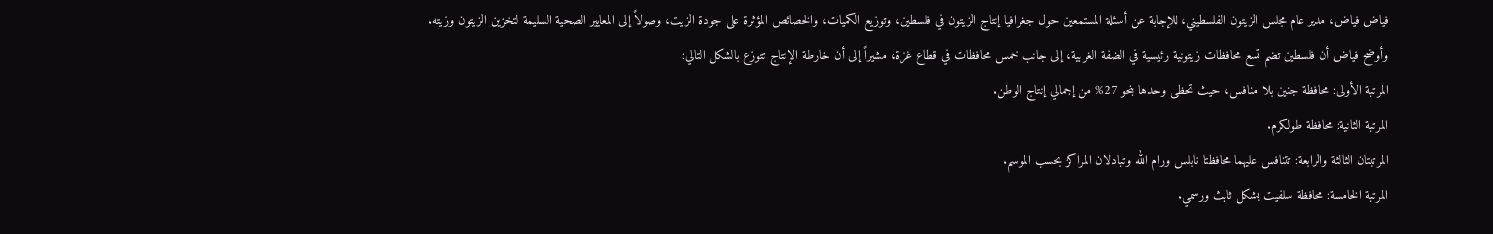فياض فياض، مدير عام مجلس الزيتون الفلسطيني، للإجابة عن أسئلة المستمعين حول جغرافيا إنتاج الزيتون في فلسطين، وتوزيع الكميات، والخصائص المؤثرة على جودة الزيت، وصولاً إلى المعايير الصحية السليمة لتخزين الزيتون وزيته.
وأوضح فياض أن فلسطين تضم تسع محافظات زيتونية رئيسية في الضفة الغربية، إلى جانب خمس محافظات في قطاع غزة، مشيراً إلى أن خارطة الإنتاج تتوزع بالشكل التالي:
المرتبة الأولى: محافظة جنين بلا منافس، حيث تحظى وحدها بنحو 27% من إجمالي إنتاج الوطن.
المرتبة الثانية: محافظة طولكرم.
المرتبتان الثالثة والرابعة: تتنافس عليهما محافظتا نابلس ورام الله وتبادلان المراكز بحسب الموسم.
المرتبة الخامسة: محافظة سلفيت بشكل ثابث ورسمي.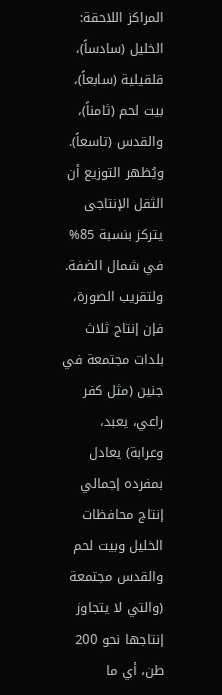المراكز اللاحقة: الخليل (سادساً)، قلقيلية (سابعاً)، بيت لحم (ثامناً)، والقدس (تاسعاً).
ويُظهر التوزيع أن الثقل الإنتاجى يتركز بنسبة 85% في شمال الضفة. ولتقريب الصورة، فإن إنتاج ثلاث بلدات مجتمعة في جنين (مثل كفر راعي، يعبد، وعرابة) يعادل بمفرده إجمالي إنتاج محافظات الخليل وبيت لحم والقدس مجتمعة (والتي لا يتجاوز إنتاجها نحو 200 طن، أي ما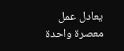يعادل عمل معصرة واحدة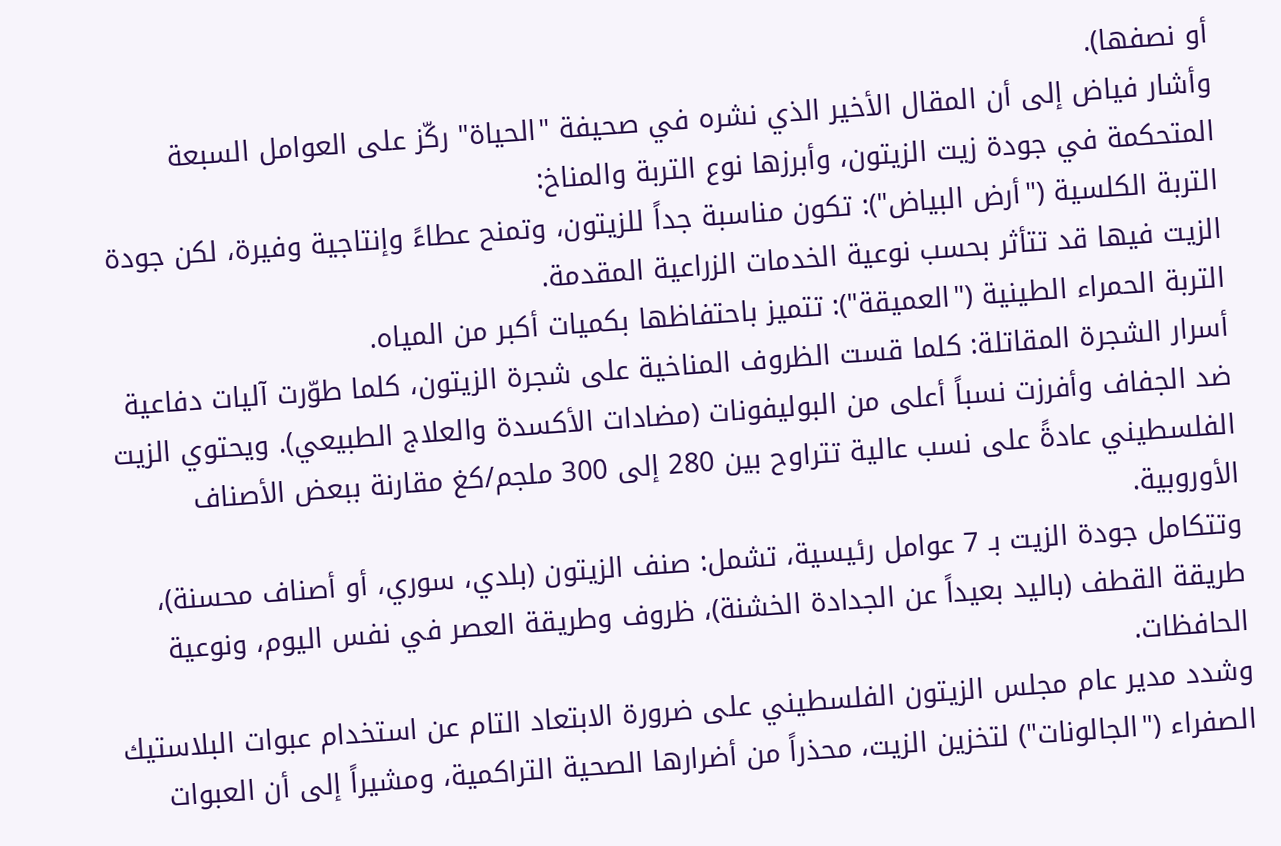أو نصفها).
وأشار فياض إلى أن المقال الأخير الذي نشره في صحيفة "الحياة" ركّز على العوامل السبعة المتحكمة في جودة زيت الزيتون، وأبرزها نوع التربة والمناخ:
التربة الكلسية ("أرض البياض"): تكون مناسبة جداً للزيتون، وتمنح عطاءً وإنتاجية وفيرة، لكن جودة الزيت فيها قد تتأثر بحسب نوعية الخدمات الزراعية المقدمة.
التربة الحمراء الطينية ("العميقة"): تتميز باحتفاظها بكميات أكبر من المياه.
أسرار الشجرة المقاتلة: كلما قست الظروف المناخية على شجرة الزيتون، كلما طوّرت آليات دفاعية ضد الجفاف وأفرزت نسباً أعلى من البوليفونات (مضادات الأكسدة والعلاج الطبيعي). ويحتوي الزيت الفلسطيني عادةً على نسب عالية تتراوح بين 280 إلى 300 ملجم/كغ مقارنة ببعض الأصناف الأوروبية.
وتتكامل جودة الزيت بـ 7 عوامل رئيسية، تشمل: صنف الزيتون (بلدي، سوري، أو أصناف محسنة)، طريقة القطف (باليد بعيداً عن الجدادة الخشنة)، ظروف وطريقة العصر في نفس اليوم، ونوعية الحافظات.
وشدد مدير عام مجلس الزيتون الفلسطيني على ضرورة الابتعاد التام عن استخدام عبوات البلاستيك الصفراء ("الجالونات") لتخزين الزيت، محذراً من أضرارها الصحية التراكمية، ومشيراً إلى أن العبوات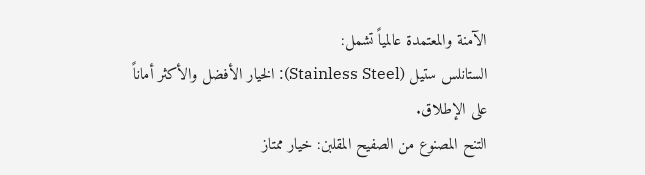الآمنة والمعتمدة عالمياً تشمل:
الستانلس ستيل (Stainless Steel): الخيار الأفضل والأكثر أماناً على الإطلاق.
التنح المصنوع من الصفيح المقلبن: خيار ممتاز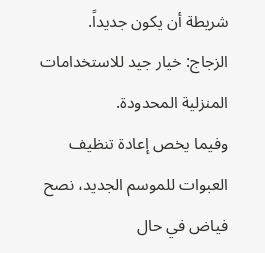شريطة أن يكون جديداً.
الزجاج: خيار جيد للاستخدامات المنزلية المحدودة.
وفيما يخص إعادة تنظيف العبوات للموسم الجديد، نصح فياض في حال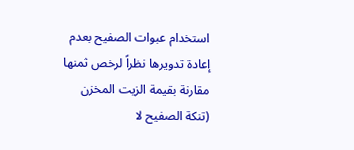استخدام عبوات الصفيح بعدم إعادة تدويرها نظراً لرخص ثمنها مقارنة بقيمة الزيت المخزن (تنكة الصفيح لا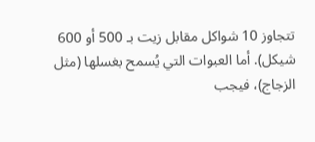تتجاوز 10 شواكل مقابل زيت بـ 500 أو 600 شيكل). أما العبوات التي يُسمح بغسلها (مثل الزجاج)، فيجب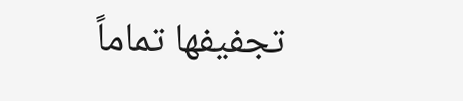تجفيفها تماماً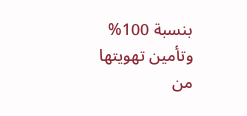بنسبة 100% وتأمين تهويتها من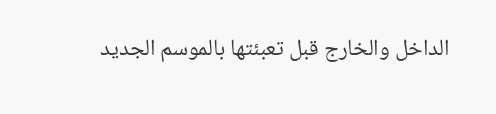الداخل والخارج قبل تعبئتها بالموسم الجديد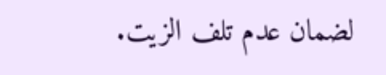لضمان عدم تلف الزيت.